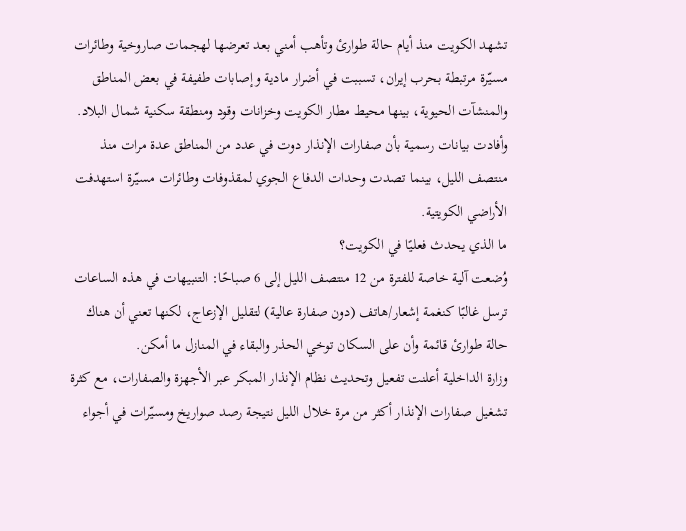تشهد الكويت منذ أيام حالة طوارئ وتأهب أمني بعد تعرضها لهجمات صاروخية وطائرات مسيّرة مرتبطة بحرب إيران، تسببت في أضرار مادية وإصابات طفيفة في بعض المناطق والمنشآت الحيوية، بينها محيط مطار الكويت وخزانات وقود ومنطقة سكنية شمال البلاد. وأفادت بيانات رسمية بأن صفارات الإنذار دوت في عدد من المناطق عدة مرات منذ منتصف الليل، بينما تصدت وحدات الدفاع الجوي لمقذوفات وطائرات مسيّرة استهدفت الأراضي الكويتية.
ما الذي يحدث فعليًا في الكويت؟
وُضعت آلية خاصة للفترة من 12 منتصف الليل إلى 6 صباحًا: التنبيهات في هذه الساعات ترسل غالبًا كنغمة إشعار/هاتف (دون صفارة عالية) لتقليل الإزعاج، لكنها تعني أن هناك حالة طوارئ قائمة وأن على السكان توخي الحذر والبقاء في المنازل ما أمكن.
وزارة الداخلية أعلنت تفعيل وتحديث نظام الإنذار المبكر عبر الأجهزة والصفارات، مع كثرة تشغيل صفارات الإنذار أكثر من مرة خلال الليل نتيجة رصد صواريخ ومسيّرات في أجواء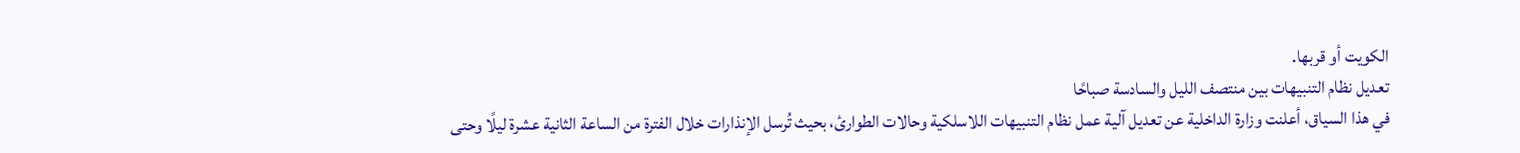الكويت أو قربها.
تعديل نظام التنبيهات بين منتصف الليل والسادسة صباحًا
في هذا السياق، أعلنت وزارة الداخلية عن تعديل آلية عمل نظام التنبيهات اللاسلكية وحالات الطوارئ، بحيث تُرسل الإنذارات خلال الفترة من الساعة الثانية عشرة ليلًا وحتى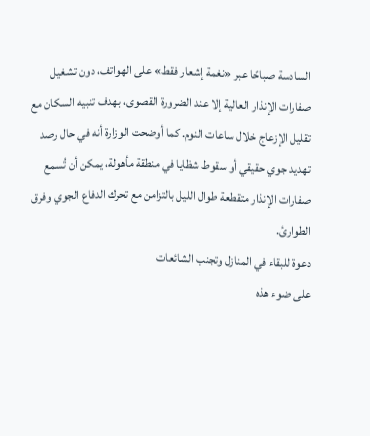السادسة صباحًا عبر «نغمة إشعار فقط» على الهواتف، دون تشغيل صفارات الإنذار العالية إلا عند الضرورة القصوى، بهدف تنبيه السكان مع تقليل الإزعاج خلال ساعات النوم. كما أوضحت الوزارة أنه في حال رصد تهديد جوي حقيقي أو سقوط شظايا في منطقة مأهولة، يمكن أن تُسمع صفارات الإنذار متقطعة طوال الليل بالتزامن مع تحرك الدفاع الجوي وفرق الطوارئ.
دعوة للبقاء في المنازل وتجنب الشائعات
على ضوء هذه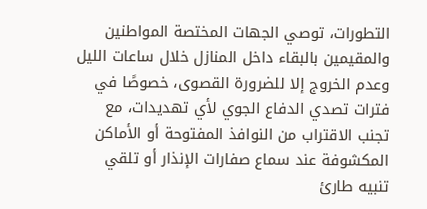التطورات، توصي الجهات المختصة المواطنين والمقيمين بالبقاء داخل المنازل خلال ساعات الليل وعدم الخروج إلا للضرورة القصوى، خصوصًا في فترات تصدي الدفاع الجوي لأي تهديدات، مع تجنب الاقتراب من النوافذ المفتوحة أو الأماكن المكشوفة عند سماع صفارات الإنذار أو تلقي تنبيه طارئ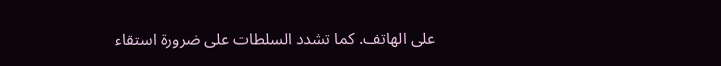على الهاتف. كما تشدد السلطات على ضرورة استقاء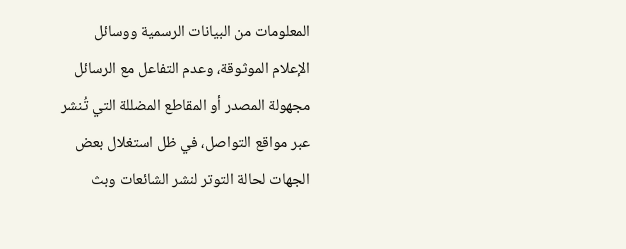المعلومات من البيانات الرسمية ووسائل الإعلام الموثوقة، وعدم التفاعل مع الرسائل مجهولة المصدر أو المقاطع المضللة التي تُنشر عبر مواقع التواصل، في ظل استغلال بعض الجهات لحالة التوتر لنشر الشائعات وبث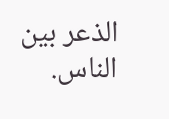الذعر بين الناس.